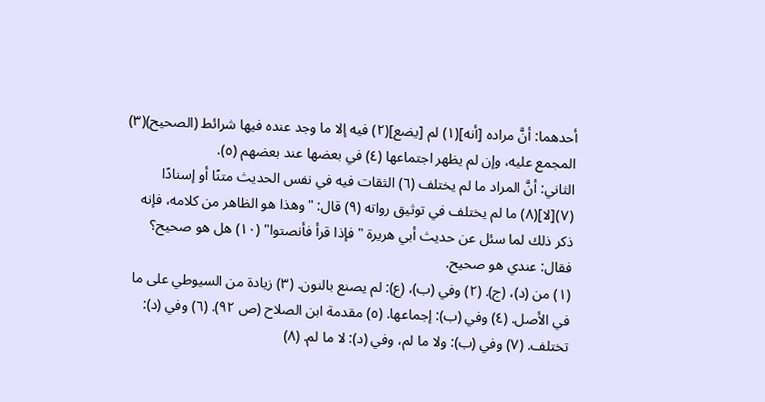أحدهما: أنَّ مراده [أنه](١) لم [يضع](٢) فيه إلا ما وجد عنده فيها شرائط (الصحيح)(٣) المجمع عليه، وإن لم يظهر اجتماعها (٤) في بعضها عند بعضهم (٥).
الثاني: أنَّ المراد ما لم يختلف (٦) الثقات فيه في نفس الحديث متنًا أو إسنادًا (٧)[لا](٨) ما لم يختلف في توثيق رواته (٩) قال: "وهذا هو الظاهر من كلامه، فإنه ذكر ذلك لما سئل عن حديث أبي هريرة "فإذا قرأ فأنصتوا" (١٠) هل هو صحيح؟ فقال: عندي هو صحيح.
(١) من (د)، (ج). (٢) وفي (ب)، (ع): لم يصنع بالنون. (٣) زيادة من السيوطي على ما في الأصل. (٤) وفي (ب): إجماعها. (٥) مقدمة ابن الصلاح (ص ٩٢). (٦) وفي (د): تختلف. (٧) وفي (ب): ولا ما لم، وفي (د): لا ما لم. (٨)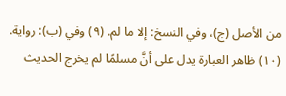من الأصل (ج)، وفي النسخ: إلا ما لم. (٩) وفي (ب): رواية. (١٠) ظاهر العبارة يدل على أنَّ مسلمًا لم يخرج الحديث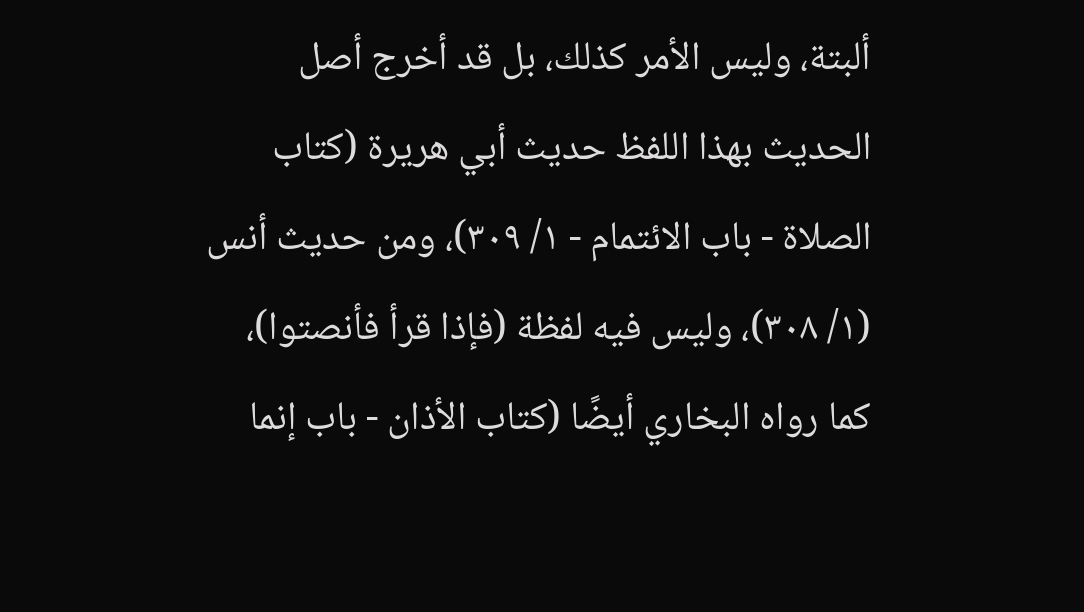ألبتة، وليس الأمر كذلك، بل قد أخرج أصل الحديث بهذا اللفظ حديث أبي هريرة (كتاب الصلاة - باب الائتمام - ١/ ٣٠٩)، ومن حديث أنس (١/ ٣٠٨)، وليس فيه لفظة (فإذا قرأ فأنصتوا)، كما رواه البخاري أيضًا (كتاب الأذان - باب إنما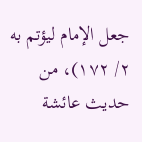جعل الإمام ليؤتم به ٢/ ١٧٢)، من حديث عائشة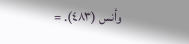وأنس (٤٨٣). =